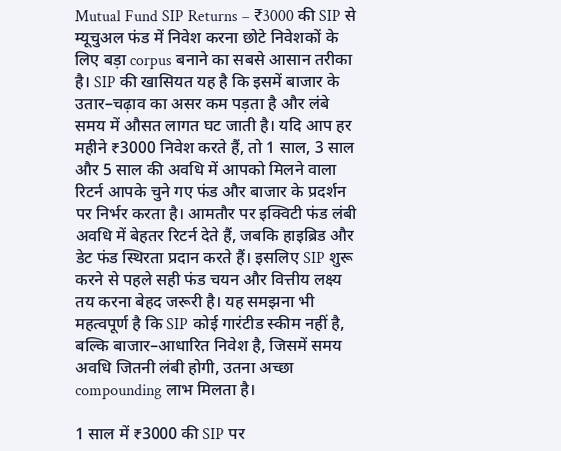Mutual Fund SIP Returns – ₹3000 की SIP से म्यूचुअल फंड में निवेश करना छोटे निवेशकों के लिए बड़ा corpus बनाने का सबसे आसान तरीका है। SIP की खासियत यह है कि इसमें बाजार के उतार–चढ़ाव का असर कम पड़ता है और लंबे समय में औसत लागत घट जाती है। यदि आप हर महीने ₹3000 निवेश करते हैं, तो 1 साल, 3 साल और 5 साल की अवधि में आपको मिलने वाला रिटर्न आपके चुने गए फंड और बाजार के प्रदर्शन पर निर्भर करता है। आमतौर पर इक्विटी फंड लंबी अवधि में बेहतर रिटर्न देते हैं, जबकि हाइब्रिड और डेट फंड स्थिरता प्रदान करते हैं। इसलिए SIP शुरू करने से पहले सही फंड चयन और वित्तीय लक्ष्य तय करना बेहद जरूरी है। यह समझना भी महत्वपूर्ण है कि SIP कोई गारंटीड स्कीम नहीं है, बल्कि बाजार–आधारित निवेश है, जिसमें समय अवधि जितनी लंबी होगी, उतना अच्छा compounding लाभ मिलता है।

1 साल में ₹3000 की SIP पर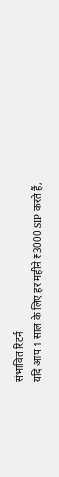संभावित रिटर्न
यदि आप 1 साल के लिए हर महीने ₹3000 SIP करते हैं,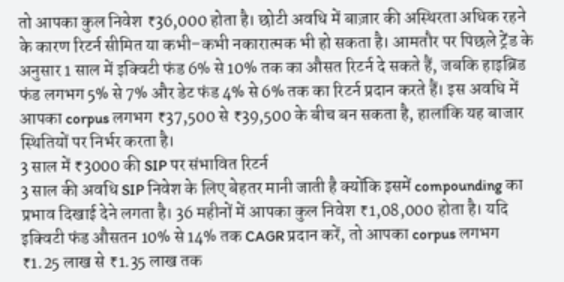तो आपका कुल निवेश ₹36,000 होता है। छोटी अवधि में बाज़ार की अस्थिरता अधिक रहने के कारण रिटर्न सीमित या कभी–कभी नकारात्मक भी हो सकता है। आमतौर पर पिछले ट्रेंड के अनुसार 1 साल में इक्विटी फंड 6% से 10% तक का औसत रिटर्न दे सकते हैं, जबकि हाइब्रिड फंड लगभग 5% से 7% और डेट फंड 4% से 6% तक का रिटर्न प्रदान करते हैं। इस अवधि में आपका corpus लगभग ₹37,500 से ₹39,500 के बीच बन सकता है, हालांकि यह बाजार स्थितियों पर निर्भर करता है।
3 साल में ₹3000 की SIP पर संभावित रिटर्न
3 साल की अवधि SIP निवेश के लिए बेहतर मानी जाती है क्योंकि इसमें compounding का प्रभाव दिखाई देने लगता है। 36 महीनों में आपका कुल निवेश ₹1,08,000 होता है। यदि इक्विटी फंड औसतन 10% से 14% तक CAGR प्रदान करें, तो आपका corpus लगभग ₹1.25 लाख से ₹1.35 लाख तक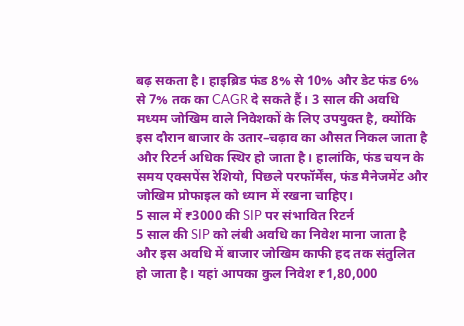बढ़ सकता है। हाइब्रिड फंड 8% से 10% और डेट फंड 6% से 7% तक का CAGR दे सकते हैं। 3 साल की अवधि मध्यम जोखिम वाले निवेशकों के लिए उपयुक्त है, क्योंकि इस दौरान बाजार के उतार–चढ़ाव का औसत निकल जाता है और रिटर्न अधिक स्थिर हो जाता है। हालांकि, फंड चयन के समय एक्सपेंस रेशियो, पिछले परफॉर्मेंस, फंड मैनेजमेंट और जोखिम प्रोफाइल को ध्यान में रखना चाहिए।
5 साल में ₹3000 की SIP पर संभावित रिटर्न
5 साल की SIP को लंबी अवधि का निवेश माना जाता है और इस अवधि में बाजार जोखिम काफी हद तक संतुलित हो जाता है। यहां आपका कुल निवेश ₹1,80,000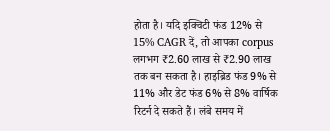होता है। यदि इक्विटी फंड 12% से 15% CAGR दें, तो आपका corpus लगभग ₹2.60 लाख से ₹2.90 लाख तक बन सकता है। हाइब्रिड फंड 9% से 11% और डेट फंड 6% से 8% वार्षिक रिटर्न दे सकते हैं। लंबे समय में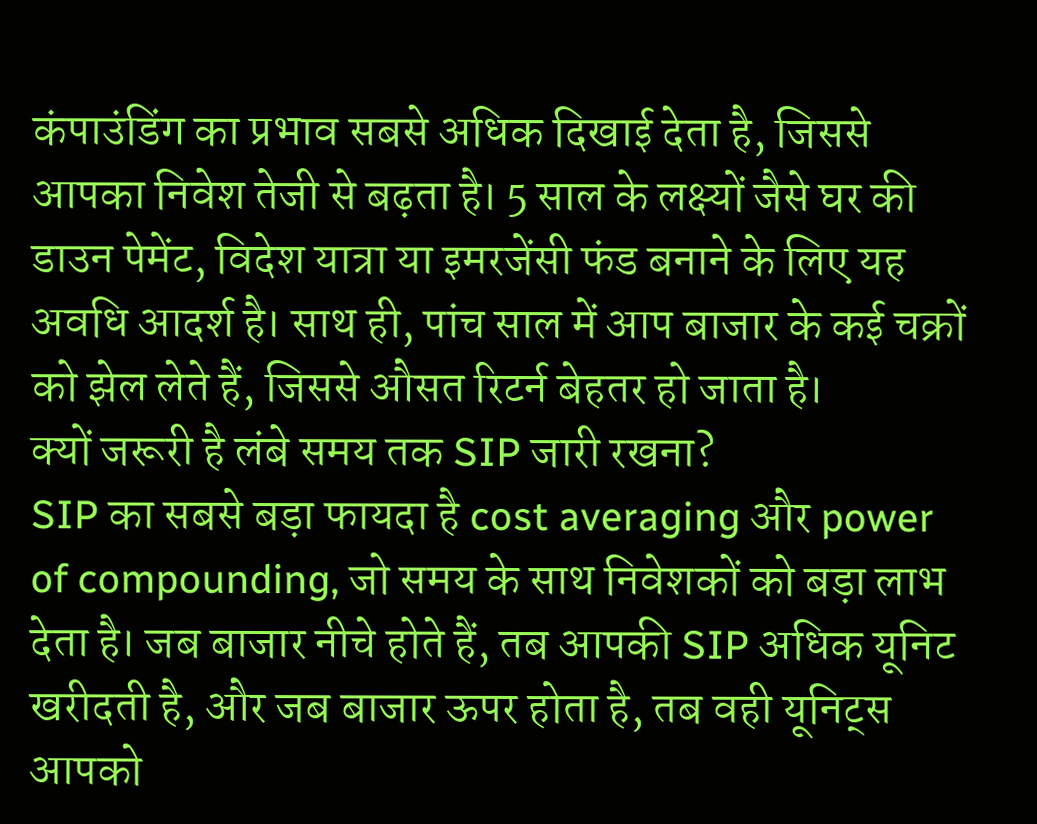कंपाउंडिंग का प्रभाव सबसे अधिक दिखाई देता है, जिससे आपका निवेश तेजी से बढ़ता है। 5 साल के लक्ष्यों जैसे घर की डाउन पेमेंट, विदेश यात्रा या इमरजेंसी फंड बनाने के लिए यह अवधि आदर्श है। साथ ही, पांच साल में आप बाजार के कई चक्रों को झेल लेते हैं, जिससे औसत रिटर्न बेहतर हो जाता है।
क्यों जरूरी है लंबे समय तक SIP जारी रखना?
SIP का सबसे बड़ा फायदा है cost averaging और power of compounding, जो समय के साथ निवेशकों को बड़ा लाभ देता है। जब बाजार नीचे होते हैं, तब आपकी SIP अधिक यूनिट खरीदती है, और जब बाजार ऊपर होता है, तब वही यूनिट्स आपको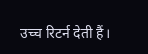उच्च रिटर्न देती हैं।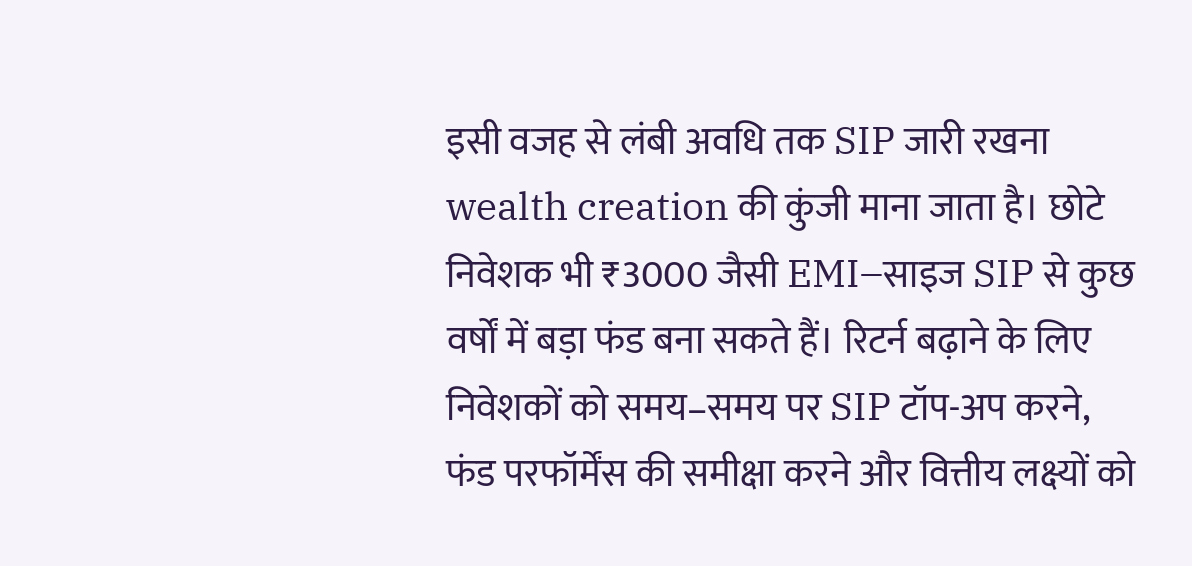इसी वजह से लंबी अवधि तक SIP जारी रखना wealth creation की कुंजी माना जाता है। छोटे निवेशक भी ₹3000 जैसी EMI–साइज SIP से कुछ वर्षों में बड़ा फंड बना सकते हैं। रिटर्न बढ़ाने के लिए निवेशकों को समय–समय पर SIP टॉप-अप करने, फंड परफॉर्मेंस की समीक्षा करने और वित्तीय लक्ष्यों को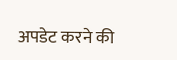अपडेट करने की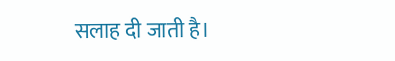सलाह दी जाती है।